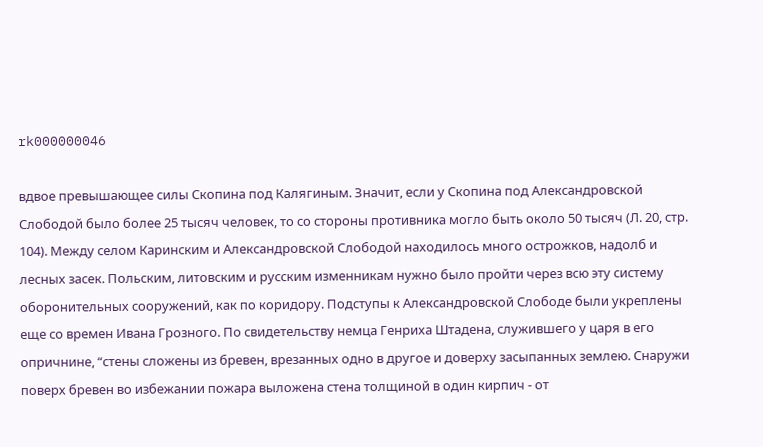rk000000046

вдвое превышающее силы Скопина под Калягиным. Значит, если у Скопина под Александровской Слободой было более 25 тысяч человек, то со стороны противника могло быть около 50 тысяч (Л. 20, стр. 104). Между селом Каринским и Александровской Слободой находилось много острожков, надолб и лесных засек. Польским, литовским и русским изменникам нужно было пройти через всю эту систему оборонительных сооружений, как по коридору. Подступы к Александровской Слободе были укреплены еще со времен Ивана Грозного. По свидетельству немца Генриха Штадена, служившего у царя в его опричнине, “стены сложены из бревен, врезанных одно в другое и доверху засыпанных землею. Снаружи поверх бревен во избежании пожара выложена стена толщиной в один кирпич - от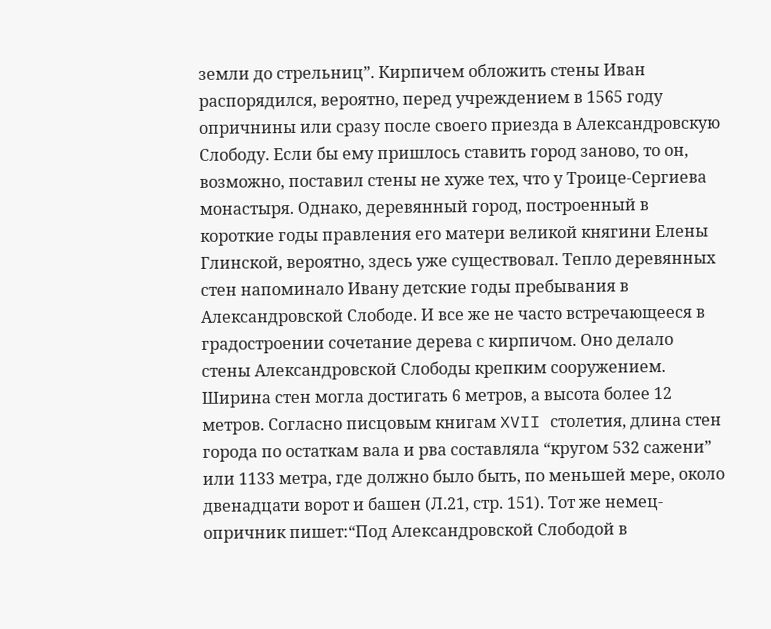земли до стрельниц”. Кирпичем обложить стены Иван распорядился, вероятно, перед учреждением в 1565 году опричнины или сразу после своего приезда в Александровскую Слободу. Если бы ему пришлось ставить город заново, то он, возможно, поставил стены не хуже тех, что у Троице-Сергиева монастыря. Однако, деревянный город, построенный в короткие годы правления его матери великой княгини Елены Глинской, вероятно, здесь уже существовал. Тепло деревянных стен напоминало Ивану детские годы пребывания в Александровской Слободе. И все же не часто встречающееся в градостроении сочетание дерева с кирпичом. Оно делало стены Александровской Слободы крепким сооружением. Ширина стен могла достигать 6 метров, а высота более 12 метров. Согласно писцовым книгам XVII столетия, длина стен города по остаткам вала и рва составляла “кругом 532 сажени” или 1133 метра, где должно было быть, по меньшей мере, около двенадцати ворот и башен (Л.21, стр. 151). Тот же немец-опричник пишет:“Под Александровской Слободой в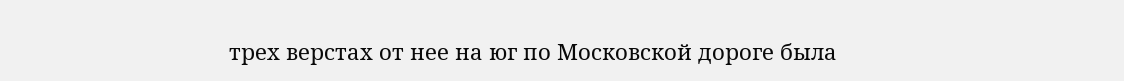трех верстах от нее на юг по Московской дороге была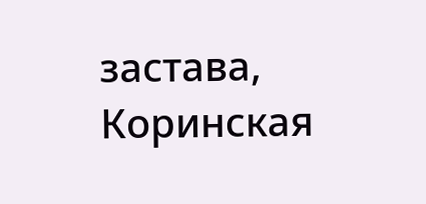застава, Коринская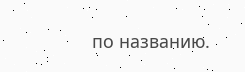по названию.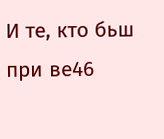И те, кто бьш при ве46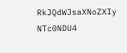RkJQdWJsaXNoZXIy NTc0NDU4